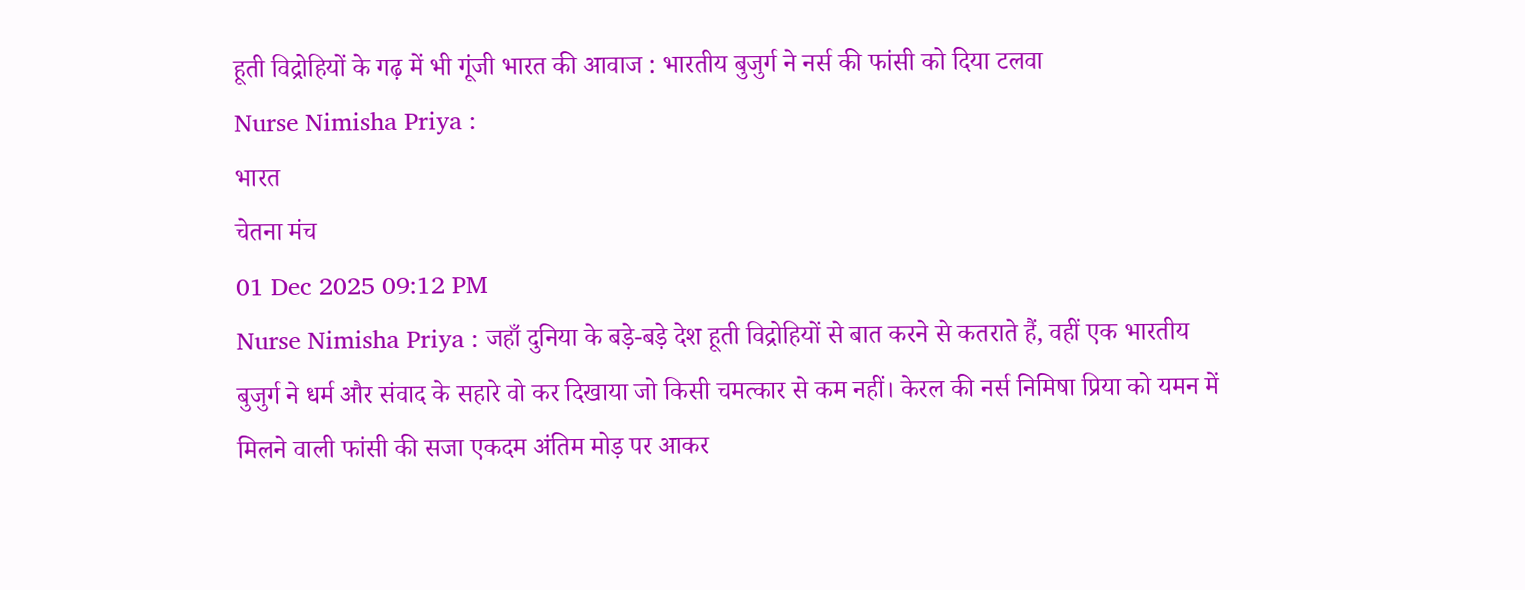हूती विद्रोहियों के गढ़ में भी गूंजी भारत की आवाज : भारतीय बुजुर्ग ने नर्स की फांसी को दिया टलवा
Nurse Nimisha Priya :
भारत
चेतना मंच
01 Dec 2025 09:12 PM
Nurse Nimisha Priya : जहाँ दुनिया के बड़े-बड़े देश हूती विद्रोहियों से बात करने से कतराते हैं, वहीं एक भारतीय बुजुर्ग ने धर्म और संवाद के सहारे वो कर दिखाया जो किसी चमत्कार से कम नहीं। केरल की नर्स निमिषा प्रिया को यमन में मिलने वाली फांसी की सजा एकदम अंतिम मोड़ पर आकर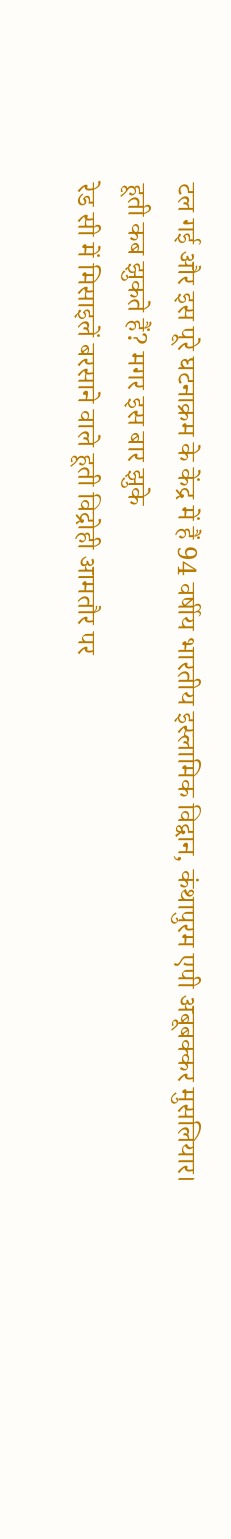टल गई और इस पूरे घटनाक्रम के केंद्र में हैं 94 वर्षीय भारतीय इस्लामिक विद्वान, कंथापुरम एपी अबूबक्कर मुसलियार।
हूती कब झुकते हैं? मगर इस बार झुके
रेड सी में मिसाइलें बरसाने वाले हूती विद्रोही आमतौर पर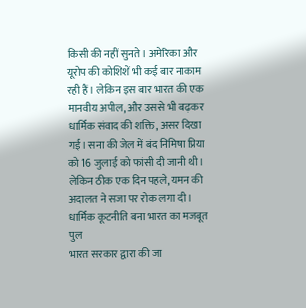किसी की नहीं सुनते। अमेरिका और यूरोप की कोशिशें भी कई बार नाकाम रही हैं। लेकिन इस बार भारत की एक मानवीय अपील, और उससे भी बढ़कर धार्मिक संवाद की शक्ति, असर दिखा गई। सना की जेल में बंद निमिषा प्रिया को 16 जुलाई को फांसी दी जानी थी। लेकिन ठीक एक दिन पहले, यमन की अदालत ने सजा पर रोक लगा दी।
धार्मिक कूटनीति बना भारत का मजबूत पुल
भारत सरकार द्वारा की जा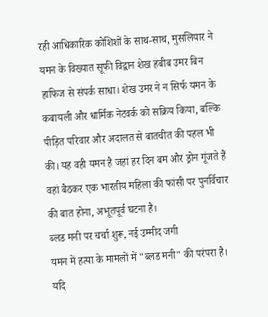रही आधिकारिक कोशिशों के साथ-साथ, मुसलियार ने यमन के विख्यात सूफी विद्वान शेख हबीब उमर बिन हाफिज से संपर्क साधा। शेख उमर ने न सिर्फ यमन के कबायली और धार्मिक नेटवर्क को सक्रिय किया, बल्कि पीड़ित परिवार और अदालत से बातचीत की पहल भी की। यह वही यमन है जहां हर दिन बम और ड्रोन गूंजते हैं वहां बैठकर एक भारतीय महिला की फांसी पर पुनर्विचार की बात होना, अभूतपूर्व घटना है।
ब्लड मनी पर चर्चा शुरू, नई उम्मीद जगी
यमन में हत्या के मामलों में "ब्लड मनी" की परंपरा है। यदि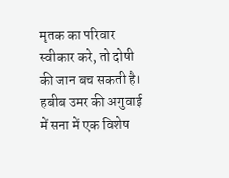मृतक का परिवार स्वीकार करे, तो दोषी की जान बच सकती है। हबीब उमर की अगुवाई में सना में एक विशेष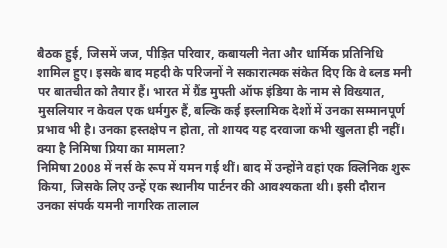बैठक हुई, जिसमें जज, पीड़ित परिवार, कबायली नेता और धार्मिक प्रतिनिधि शामिल हुए। इसके बाद महदी के परिजनों ने सकारात्मक संकेत दिए कि वे ब्लड मनी पर बातचीत को तैयार हैं। भारत में ग्रैंड मुफ्ती ऑफ इंडिया के नाम से विख्यात, मुसलियार न केवल एक धर्मगुरु हैं, बल्कि कई इस्लामिक देशों में उनका सम्मानपूर्ण प्रभाव भी है। उनका हस्तक्षेप न होता, तो शायद यह दरवाजा कभी खुलता ही नहीं।
क्या है निमिषा प्रिया का मामला?
निमिषा 2008 में नर्स के रूप में यमन गई थीं। बाद में उन्होंने वहां एक क्लिनिक शुरू किया, जिसके लिए उन्हें एक स्थानीय पार्टनर की आवश्यकता थी। इसी दौरान उनका संपर्क यमनी नागरिक तालाल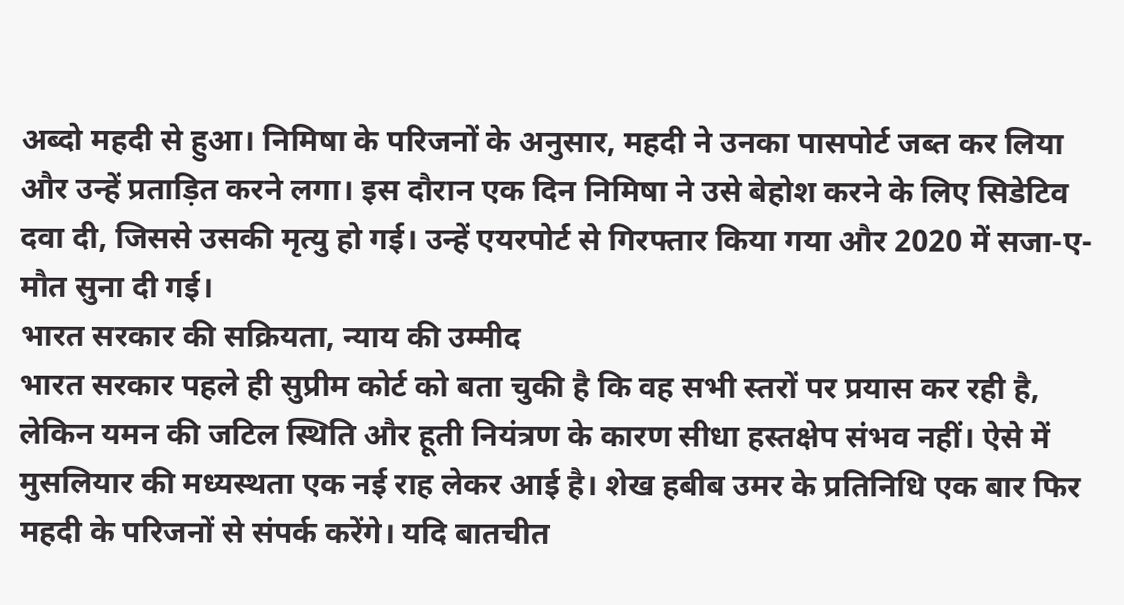अब्दो महदी से हुआ। निमिषा के परिजनों के अनुसार, महदी ने उनका पासपोर्ट जब्त कर लिया और उन्हें प्रताड़ित करने लगा। इस दौरान एक दिन निमिषा ने उसे बेहोश करने के लिए सिडेटिव दवा दी, जिससे उसकी मृत्यु हो गई। उन्हें एयरपोर्ट से गिरफ्तार किया गया और 2020 में सजा-ए-मौत सुना दी गई।
भारत सरकार की सक्रियता, न्याय की उम्मीद
भारत सरकार पहले ही सुप्रीम कोर्ट को बता चुकी है कि वह सभी स्तरों पर प्रयास कर रही है, लेकिन यमन की जटिल स्थिति और हूती नियंत्रण के कारण सीधा हस्तक्षेप संभव नहीं। ऐसे में मुसलियार की मध्यस्थता एक नई राह लेकर आई है। शेख हबीब उमर के प्रतिनिधि एक बार फिर महदी के परिजनों से संपर्क करेंगे। यदि बातचीत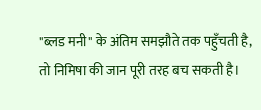"ब्लड मनी" के अंतिम समझौते तक पहुँचती है, तो निमिषा की जान पूरी तरह बच सकती है।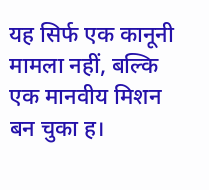यह सिर्फ एक कानूनी मामला नहीं, बल्कि एक मानवीय मिशन बन चुका ह।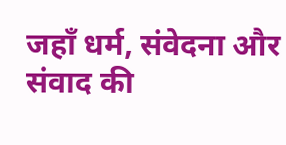जहाँ धर्म, संवेदना और संवाद की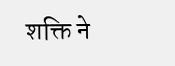शक्ति ने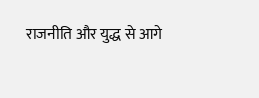राजनीति और युद्ध से आगे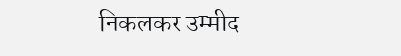निकलकर उम्मीद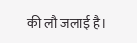की लौ जलाई है।